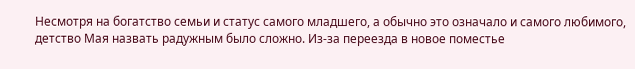Несмотря на богатство семьи и статус самого младшего, а обычно это означало и самого любимого, детство Мая назвать радужным было сложно. Из-за переезда в новое поместье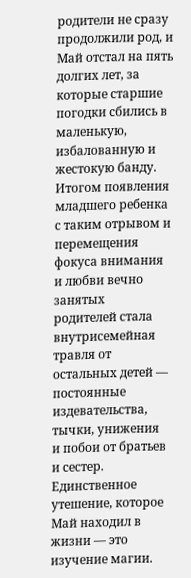родители не сразу продолжили род, и Май отстал на пять долгих лет, за которые старшие погодки сбились в маленькую, избалованную и жестокую банду.
Итогом появления младшего ребенка с таким отрывом и перемещения фокуса внимания и любви вечно занятых родителей стала внутрисемейная травля от остальных детей — постоянные издевательства, тычки, унижения и побои от братьев и сестер.
Единственное утешение, которое Май находил в жизни — это изучение магии.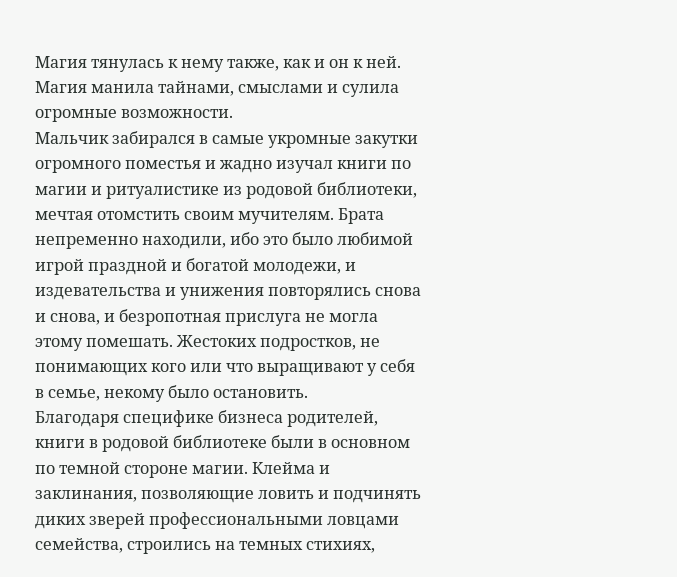Магия тянулась к нему также, как и он к ней. Магия манила тайнами, смыслами и сулила огромные возможности.
Мальчик забирался в самые укромные закутки огромного поместья и жадно изучал книги по магии и ритуалистике из родовой библиотеки, мечтая отомстить своим мучителям. Брата непременно находили, ибо это было любимой игрой праздной и богатой молодежи, и издевательства и унижения повторялись снова и снова, и безропотная прислуга не могла этому помешать. Жестоких подростков, не понимающих кого или что выращивают у себя в семье, некому было остановить.
Благодаря специфике бизнеса родителей, книги в родовой библиотеке были в основном по темной стороне магии. Клейма и заклинания, позволяющие ловить и подчинять диких зверей профессиональными ловцами семейства, строились на темных стихиях,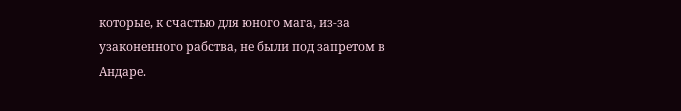которые, к счастью для юного мага, из-за узаконенного рабства, не были под запретом в Андаре.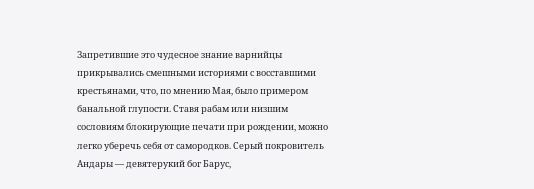Запретившие это чудесное знание варнийцы прикрывались смешными историями с восставшими крестьянами, что, по мнению Мая, было примером банальной глупости. Ставя рабам или низшим сословиям блокирующие печати при рождении, можно легко уберечь себя от самородков. Серый покровитель Андары — девятерукий бог Барус,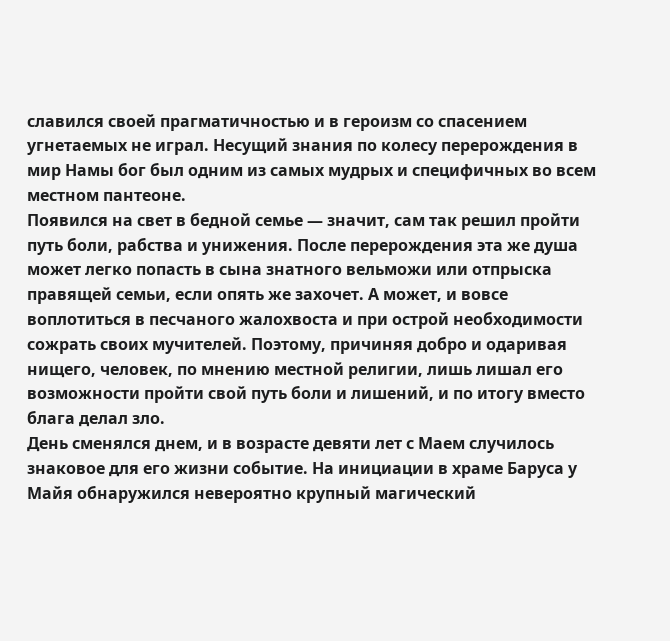славился своей прагматичностью и в героизм со спасением угнетаемых не играл. Несущий знания по колесу перерождения в мир Намы бог был одним из самых мудрых и специфичных во всем местном пантеоне.
Появился на свет в бедной семье — значит, сам так решил пройти путь боли, рабства и унижения. После перерождения эта же душа может легко попасть в сына знатного вельможи или отпрыска правящей семьи, если опять же захочет. А может, и вовсе воплотиться в песчаного жалохвоста и при острой необходимости сожрать своих мучителей. Поэтому, причиняя добро и одаривая нищего, человек, по мнению местной религии, лишь лишал его возможности пройти свой путь боли и лишений, и по итогу вместо блага делал зло.
День сменялся днем, и в возрасте девяти лет с Маем случилось знаковое для его жизни событие. На инициации в храме Баруса у Майя обнаружился невероятно крупный магический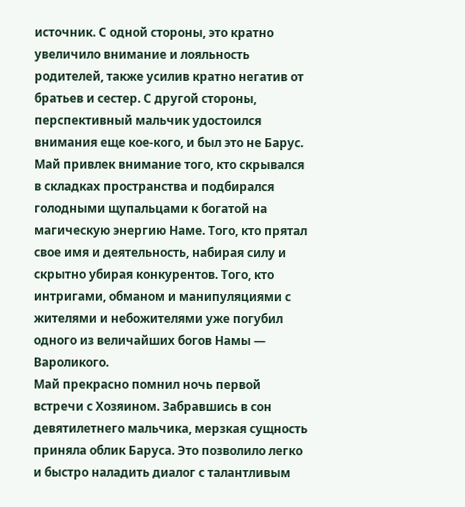источник. С одной стороны, это кратно увеличило внимание и лояльность родителей, также усилив кратно негатив от братьев и сестер. С другой стороны, перспективный мальчик удостоился внимания еще кое-кого, и был это не Барус.
Май привлек внимание того, кто скрывался в складках пространства и подбирался голодными щупальцами к богатой на магическую энергию Наме. Того, кто прятал свое имя и деятельность, набирая силу и скрытно убирая конкурентов. Того, кто интригами, обманом и манипуляциями с жителями и небожителями уже погубил одного из величайших богов Намы — Вароликого.
Май прекрасно помнил ночь первой встречи с Хозяином. Забравшись в сон девятилетнего мальчика, мерзкая сущность приняла облик Баруса. Это позволило легко и быстро наладить диалог с талантливым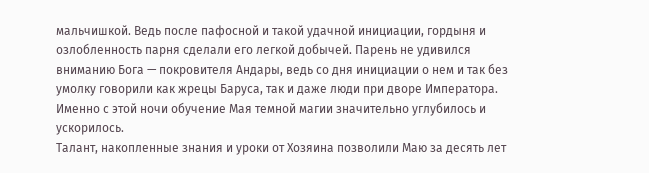мальчишкой. Ведь после пафосной и такой удачной инициации, гордыня и озлобленность парня сделали его легкой добычей. Парень не удивился вниманию Бога — покровителя Андары, ведь со дня инициации о нем и так без умолку говорили как жрецы Баруса, так и даже люди при дворе Императора. Именно с этой ночи обучение Мая темной магии значительно углубилось и ускорилось.
Талант, накопленные знания и уроки от Хозяина позволили Маю за десять лет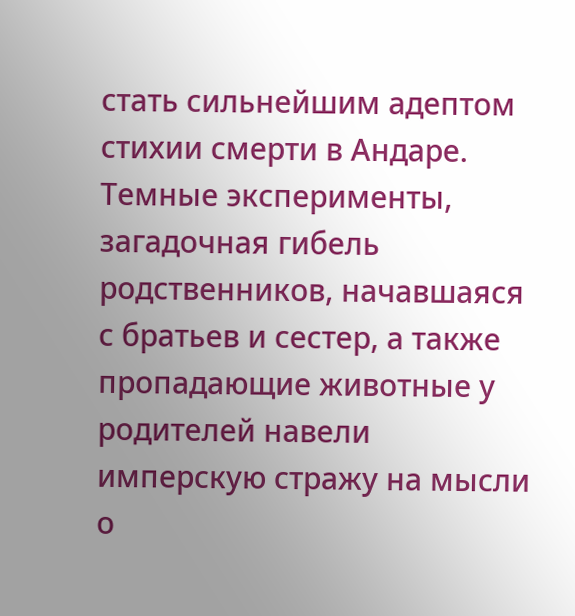стать сильнейшим адептом стихии смерти в Андаре. Темные эксперименты, загадочная гибель родственников, начавшаяся с братьев и сестер, а также пропадающие животные у родителей навели имперскую стражу на мысли о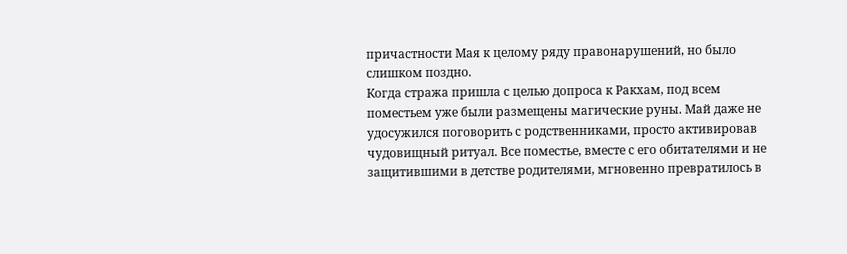причастности Мая к целому ряду правонарушений, но было слишком поздно.
Когда стража пришла с целью допроса к Ракхам, под всем поместьем уже были размещены магические руны. Май даже не удосужился поговорить с родственниками, просто активировав чудовищный ритуал. Все поместье, вместе с его обитателями и не защитившими в детстве родителями, мгновенно превратилось в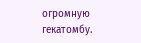огромную гекатомбу.